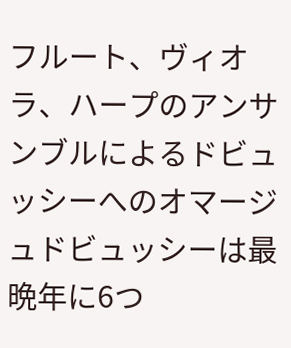フルート、ヴィオラ、ハープのアンサンブルによるドビュッシーへのオマージュドビュッシーは最晩年に6つ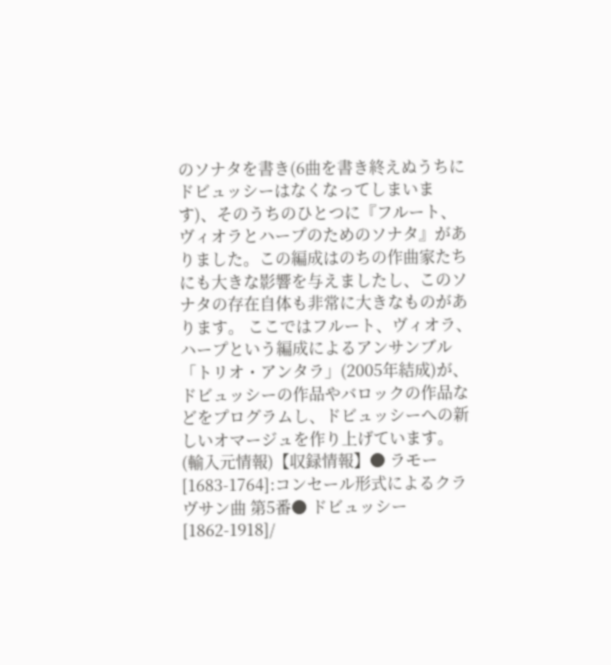のソナタを書き(6曲を書き終えぬうちにドビュッシーはなくなってしまいます)、そのうちのひとつに『フルート、ヴィオラとハープのためのソナタ』がありました。この編成はのちの作曲家たちにも大きな影響を与えましたし、このソナタの存在自体も非常に大きなものがあります。 ここではフルート、ヴィオラ、ハープという編成によるアンサンブル「トリオ・アンタラ」(2005年結成)が、ドビュッシーの作品やバロックの作品などをプログラムし、ドビュッシーへの新しいオマージュを作り上げています。(輸入元情報)【収録情報】● ラモー[1683-1764]:コンセール形式によるクラヴサン曲 第5番● ドビュッシー[1862-1918]/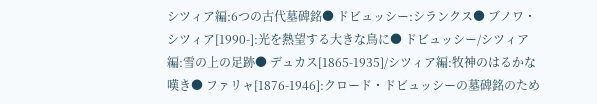シツィア編:6つの古代墓碑銘● ドビュッシー:シランクス● ブノワ・シツィア[1990-]:光を熱望する大きな鳥に● ドビュッシー/シツィア編:雪の上の足跡● デュカス[1865-1935]/シツィア編:牧神のはるかな嘆き● ファリャ[1876-1946]:クロード・ドビュッシーの墓碑銘のため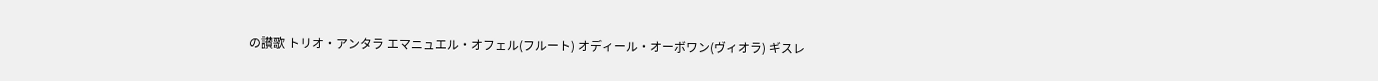の讃歌 トリオ・アンタラ エマニュエル・オフェル(フルート) オディール・オーボワン(ヴィオラ) ギスレ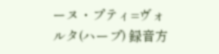ーヌ・プティ=ヴォルタ(ハープ) 録音方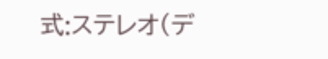式:ステレオ(デ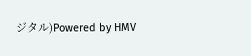ジタル)Powered by HMV